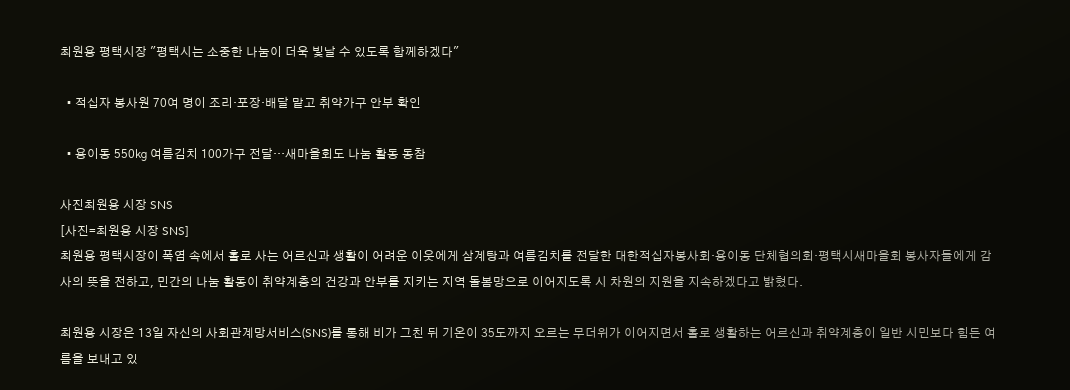최원용 평택시장 "평택시는 소중한 나눔이 더욱 빛날 수 있도록 함께하겠다"

  • 적십자 봉사원 70여 명이 조리·포장·배달 맡고 취약가구 안부 확인

  • 용이동 550㎏ 여름김치 100가구 전달…새마을회도 나눔 활동 동참

사진최원용 시장 SNS
[사진=최원용 시장 SNS]
최원용 평택시장이 폭염 속에서 홀로 사는 어르신과 생활이 어려운 이웃에게 삼계탕과 여름김치를 전달한 대한적십자봉사회·용이동 단체협의회·평택시새마을회 봉사자들에게 감사의 뜻을 전하고, 민간의 나눔 활동이 취약계층의 건강과 안부를 지키는 지역 돌봄망으로 이어지도록 시 차원의 지원을 지속하겠다고 밝혔다.

최원용 시장은 13일 자신의 사회관계망서비스(SNS)를 통해 비가 그친 뒤 기온이 35도까지 오르는 무더위가 이어지면서 홀로 생활하는 어르신과 취약계층이 일반 시민보다 힘든 여름을 보내고 있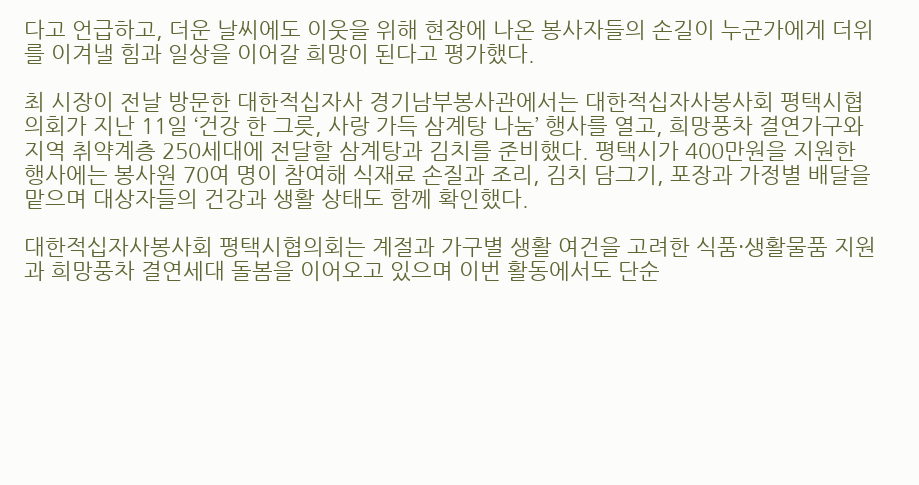다고 언급하고, 더운 날씨에도 이웃을 위해 현장에 나온 봉사자들의 손길이 누군가에게 더위를 이겨낼 힘과 일상을 이어갈 희망이 된다고 평가했다.

최 시장이 전날 방문한 대한적십자사 경기남부봉사관에서는 대한적십자사봉사회 평택시협의회가 지난 11일 ‘건강 한 그릇, 사랑 가득 삼계탕 나눔’ 행사를 열고, 희망풍차 결연가구와 지역 취약계층 250세대에 전달할 삼계탕과 김치를 준비했다. 평택시가 400만원을 지원한 행사에는 봉사원 70여 명이 참여해 식재료 손질과 조리, 김치 담그기, 포장과 가정별 배달을 맡으며 대상자들의 건강과 생활 상태도 함께 확인했다.

대한적십자사봉사회 평택시협의회는 계절과 가구별 생활 여건을 고려한 식품·생활물품 지원과 희망풍차 결연세대 돌봄을 이어오고 있으며 이번 활동에서도 단순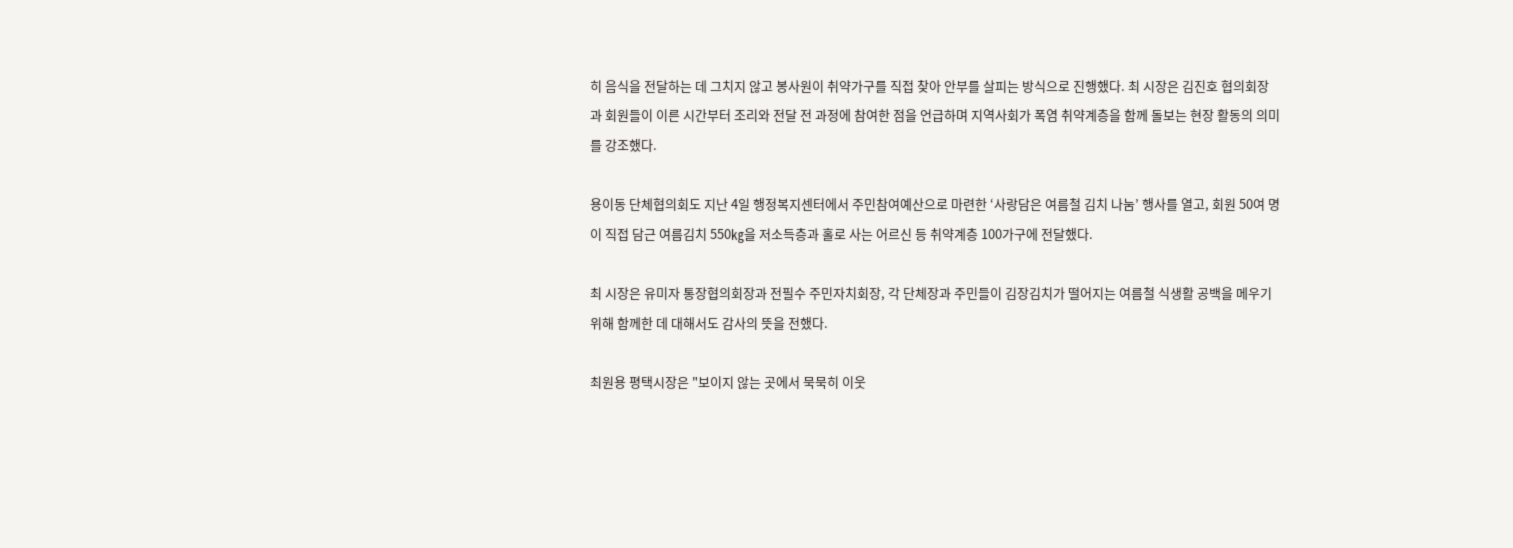히 음식을 전달하는 데 그치지 않고 봉사원이 취약가구를 직접 찾아 안부를 살피는 방식으로 진행했다. 최 시장은 김진호 협의회장과 회원들이 이른 시간부터 조리와 전달 전 과정에 참여한 점을 언급하며 지역사회가 폭염 취약계층을 함께 돌보는 현장 활동의 의미를 강조했다.

용이동 단체협의회도 지난 4일 행정복지센터에서 주민참여예산으로 마련한 ‘사랑담은 여름철 김치 나눔’ 행사를 열고, 회원 50여 명이 직접 담근 여름김치 550㎏을 저소득층과 홀로 사는 어르신 등 취약계층 100가구에 전달했다.

최 시장은 유미자 통장협의회장과 전필수 주민자치회장, 각 단체장과 주민들이 김장김치가 떨어지는 여름철 식생활 공백을 메우기 위해 함께한 데 대해서도 감사의 뜻을 전했다.

최원용 평택시장은 "보이지 않는 곳에서 묵묵히 이웃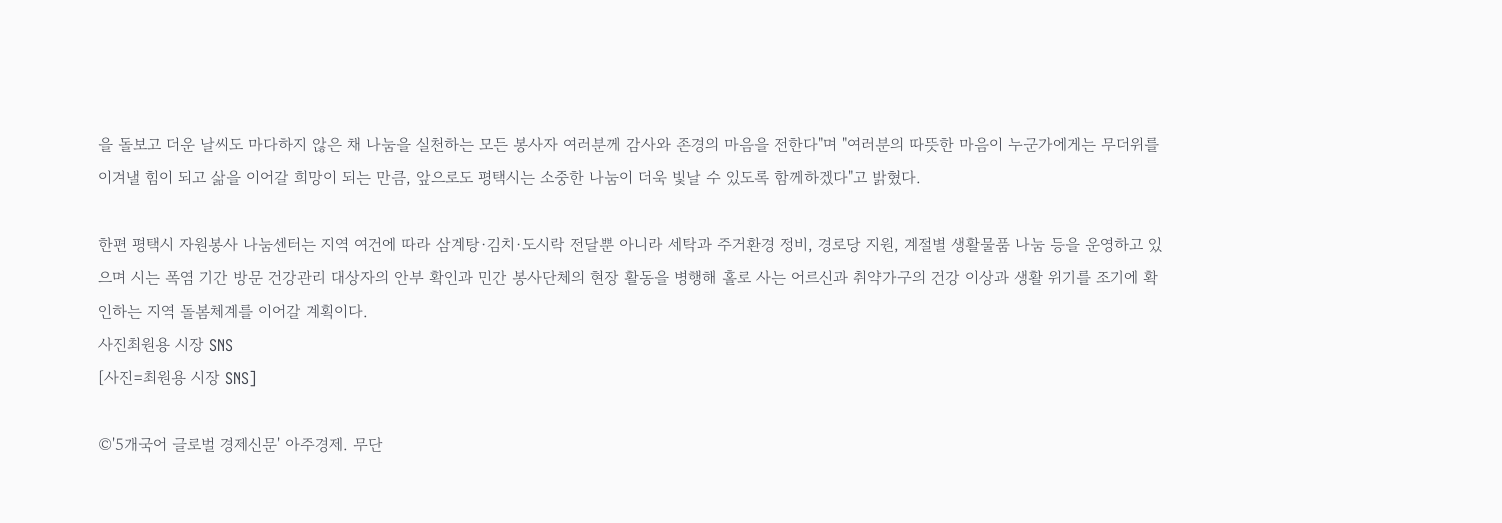을 돌보고 더운 날씨도 마다하지 않은 채 나눔을 실천하는 모든 봉사자 여러분께 감사와 존경의 마음을 전한다"며 "여러분의 따뜻한 마음이 누군가에게는 무더위를 이겨낼 힘이 되고 삶을 이어갈 희망이 되는 만큼, 앞으로도 평택시는 소중한 나눔이 더욱 빛날 수 있도록 함께하겠다"고 밝혔다.

한편 평택시 자원봉사 나눔센터는 지역 여건에 따라 삼계탕·김치·도시락 전달뿐 아니라 세탁과 주거환경 정비, 경로당 지원, 계절별 생활물품 나눔 등을 운영하고 있으며 시는 폭염 기간 방문 건강관리 대상자의 안부 확인과 민간 봉사단체의 현장 활동을 병행해 홀로 사는 어르신과 취약가구의 건강 이상과 생활 위기를 조기에 확인하는 지역 돌봄체계를 이어갈 계획이다.
사진최원용 시장 SNS
[사진=최원용 시장 SNS]

©'5개국어 글로벌 경제신문' 아주경제. 무단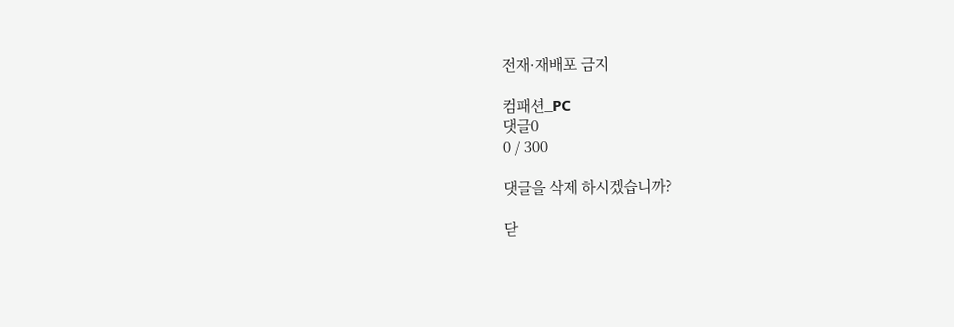전재·재배포 금지

컴패션_PC
댓글0
0 / 300

댓글을 삭제 하시겠습니까?

닫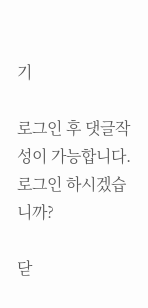기

로그인 후 댓글작성이 가능합니다.
로그인 하시겠습니까?

닫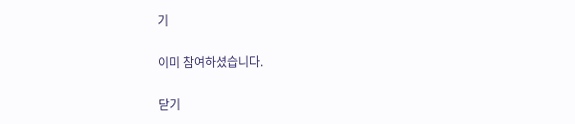기

이미 참여하셨습니다.

닫기